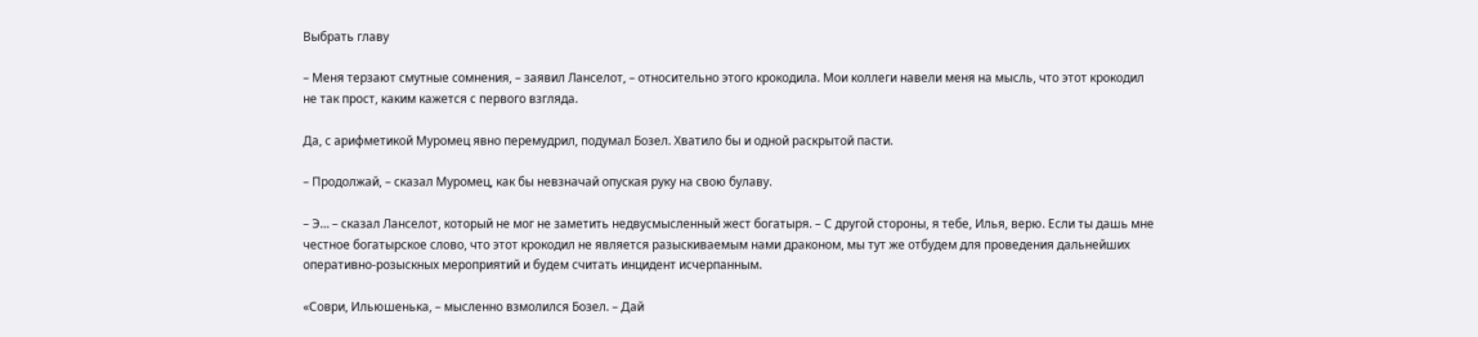Выбрать главу

– Меня терзают смутные сомнения, – заявил Ланселот, – относительно этого крокодила. Мои коллеги навели меня на мысль, что этот крокодил не так прост, каким кажется с первого взгляда.

Да, с арифметикой Муромец явно перемудрил, подумал Бозел. Хватило бы и одной раскрытой пасти.

– Продолжай, – сказал Муромец, как бы невзначай опуская руку на свою булаву.

– Э… – сказал Ланселот, который не мог не заметить недвусмысленный жест богатыря. – С другой стороны, я тебе, Илья, верю. Если ты дашь мне честное богатырское слово, что этот крокодил не является разыскиваемым нами драконом, мы тут же отбудем для проведения дальнейших оперативно-розыскных мероприятий и будем считать инцидент исчерпанным.

«Соври, Ильюшенька, – мысленно взмолился Бозел. – Дай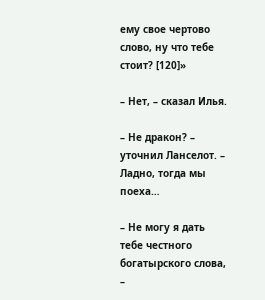ему свое чертово слово, ну что тебе стоит? [120]»

– Нет, – сказал Илья.

– Не дракон? – уточнил Ланселот. – Ладно, тогда мы поеха…

– Не могу я дать тебе честного богатырского слова, –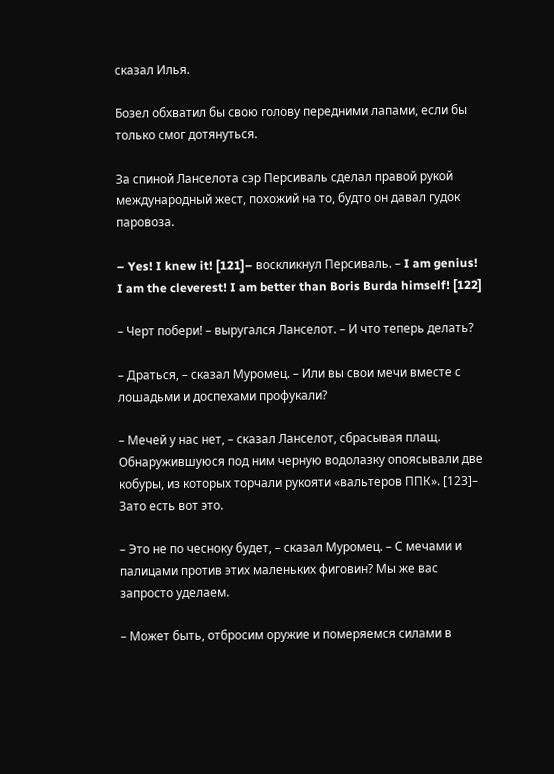сказал Илья.

Бозел обхватил бы свою голову передними лапами, если бы только смог дотянуться.

За спиной Ланселота сэр Персиваль сделал правой рукой международный жест, похожий на то, будто он давал гудок паровоза.

– Yes! I knew it! [121]– воскликнул Персиваль. – I am genius! I am the cleverest! I am better than Boris Burda himself! [122]

– Черт побери! – выругался Ланселот. – И что теперь делать?

– Драться, – сказал Муромец. – Или вы свои мечи вместе с лошадьми и доспехами профукали?

– Мечей у нас нет, – сказал Ланселот, сбрасывая плащ. Обнаружившуюся под ним черную водолазку опоясывали две кобуры, из которых торчали рукояти «вальтеров ППК». [123]– Зато есть вот это.

– Это не по чесноку будет, – сказал Муромец. – С мечами и палицами против этих маленьких фиговин? Мы же вас запросто уделаем.

– Может быть, отбросим оружие и померяемся силами в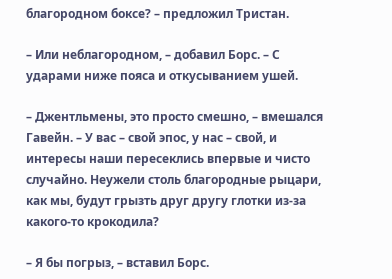благородном боксе? – предложил Тристан.

– Или неблагородном, – добавил Борс. – С ударами ниже пояса и откусыванием ушей.

– Джентльмены, это просто смешно, – вмешался Гавейн. – У вас – свой эпос, у нас – свой, и интересы наши пересеклись впервые и чисто случайно. Неужели столь благородные рыцари, как мы, будут грызть друг другу глотки из-за какого-то крокодила?

– Я бы погрыз, – вставил Борс.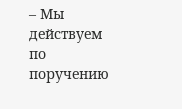– Мы действуем по поручению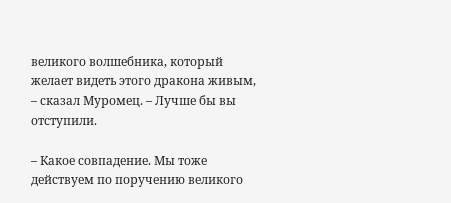великого волшебника, который желает видеть этого дракона живым, – сказал Муромец. – Лучше бы вы отступили.

– Какое совпадение. Мы тоже действуем по поручению великого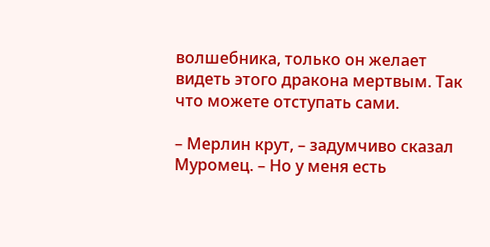волшебника, только он желает видеть этого дракона мертвым. Так что можете отступать сами.

– Мерлин крут, – задумчиво сказал Муромец. – Но у меня есть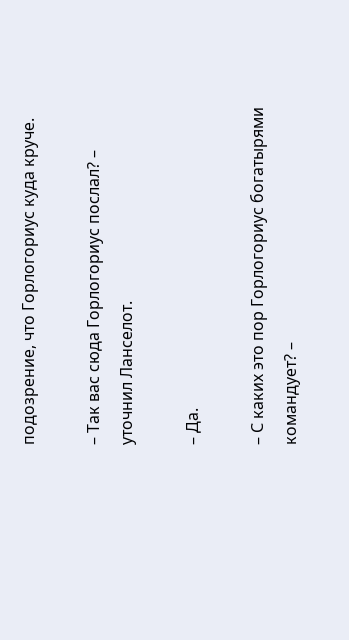подозрение, что Горлогориус куда круче.

– Так вас сюда Горлогориус послал? – уточнил Ланселот.

– Да.

– С каких это пор Горлогориус богатырями командует? –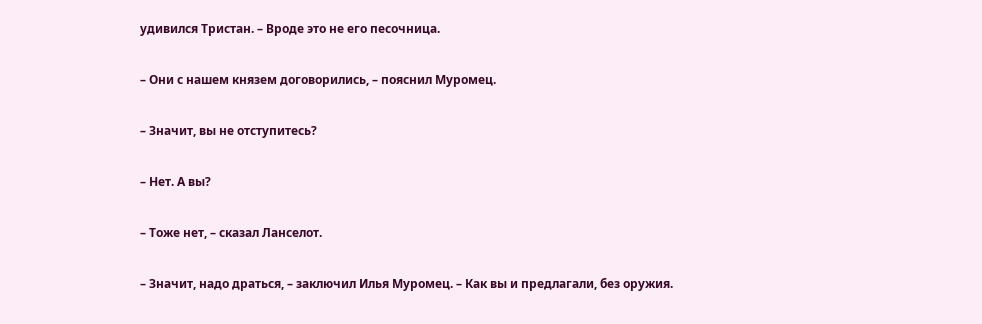удивился Тристан. – Вроде это не его песочница.

– Они с нашем князем договорились, – пояснил Муромец.

– Значит, вы не отступитесь?

– Нет. А вы?

– Тоже нет, – сказал Ланселот.

– Значит, надо драться, – заключил Илья Муромец. – Как вы и предлагали, без оружия.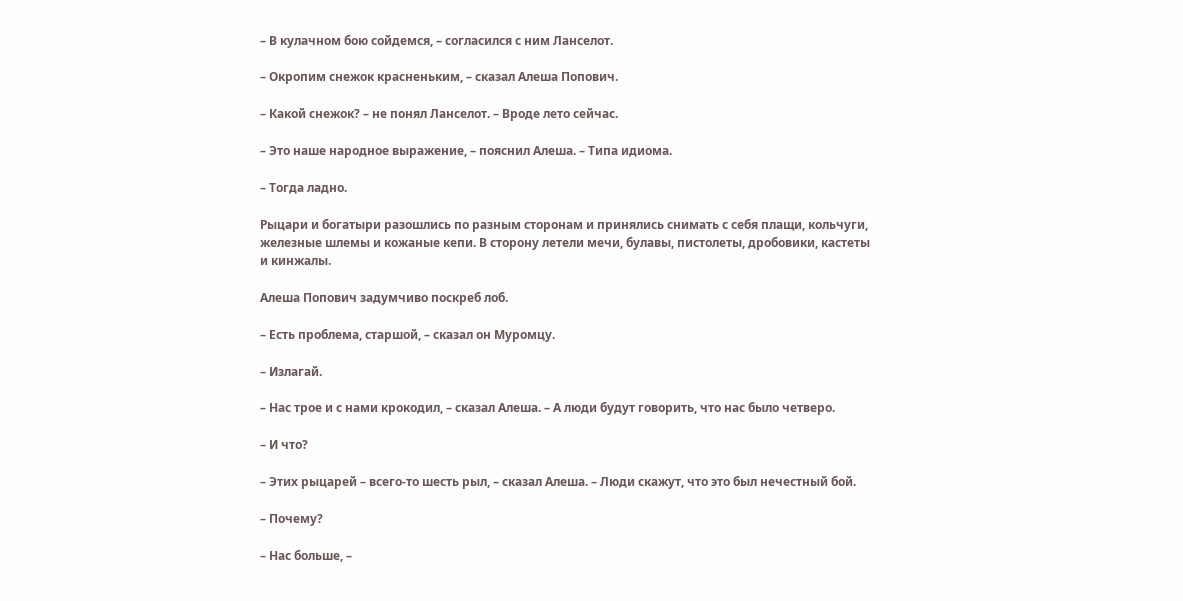– В кулачном бою сойдемся, – согласился с ним Ланселот.

– Окропим снежок красненьким, – сказал Алеша Попович.

– Какой снежок? – не понял Ланселот. – Вроде лето сейчас.

– Это наше народное выражение, – пояснил Алеша. – Типа идиома.

– Тогда ладно.

Рыцари и богатыри разошлись по разным сторонам и принялись снимать с себя плащи, кольчуги, железные шлемы и кожаные кепи. В сторону летели мечи, булавы, пистолеты, дробовики, кастеты и кинжалы.

Алеша Попович задумчиво поскреб лоб.

– Есть проблема, старшой, – сказал он Муромцу.

– Излагай.

– Нас трое и с нами крокодил, – сказал Алеша. – А люди будут говорить, что нас было четверо.

– И что?

– Этих рыцарей – всего-то шесть рыл, – сказал Алеша. – Люди скажут, что это был нечестный бой.

– Почему?

– Нас больше, –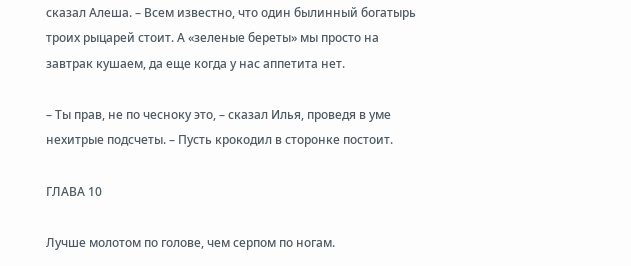сказал Алеша. – Всем известно, что один былинный богатырь троих рыцарей стоит. А «зеленые береты» мы просто на завтрак кушаем, да еще когда у нас аппетита нет.

– Ты прав, не по чесноку это, – сказал Илья, проведя в уме нехитрые подсчеты. – Пусть крокодил в сторонке постоит.

ГЛАВА 10

Лучше молотом по голове, чем серпом по ногам.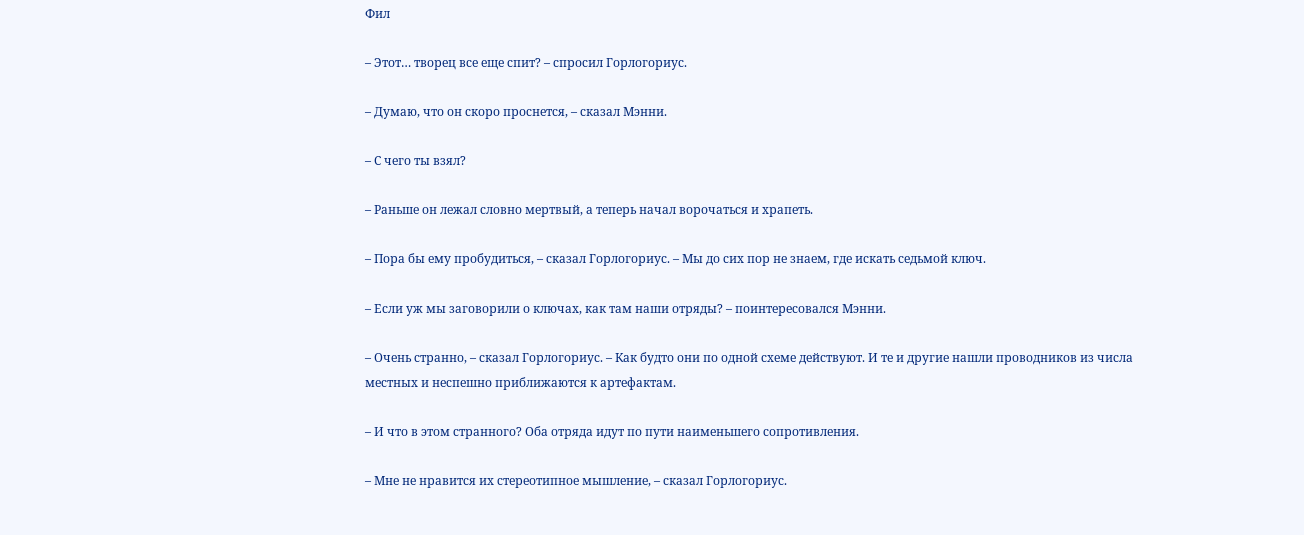Фил

– Этот… творец все еще спит? – спросил Горлогориус.

– Думаю, что он скоро проснется, – сказал Мэнни.

– С чего ты взял?

– Раньше он лежал словно мертвый, а теперь начал ворочаться и храпеть.

– Пора бы ему пробудиться, – сказал Горлогориус. – Мы до сих пор не знаем, где искать седьмой ключ.

– Если уж мы заговорили о ключах, как там наши отряды? – поинтересовался Мэнни.

– Очень странно, – сказал Горлогориус. – Как будто они по одной схеме действуют. И те и другие нашли проводников из числа местных и неспешно приближаются к артефактам.

– И что в этом странного? Оба отряда идут по пути наименьшего сопротивления.

– Мне не нравится их стереотипное мышление, – сказал Горлогориус.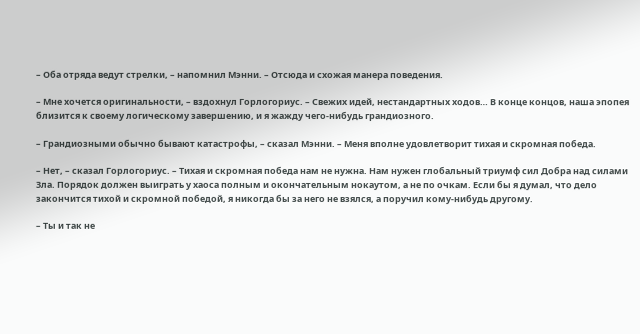– Оба отряда ведут стрелки, – напомнил Мэнни. – Отсюда и схожая манера поведения.

– Мне хочется оригинальности, – вздохнул Горлогориус. – Свежих идей, нестандартных ходов… В конце концов, наша эпопея близится к своему логическому завершению, и я жажду чего-нибудь грандиозного.

– Грандиозными обычно бывают катастрофы, – сказал Мэнни. – Меня вполне удовлетворит тихая и скромная победа.

– Нет, – сказал Горлогориус. – Тихая и скромная победа нам не нужна. Нам нужен глобальный триумф сил Добра над силами Зла. Порядок должен выиграть у хаоса полным и окончательным нокаутом, а не по очкам. Если бы я думал, что дело закончится тихой и скромной победой, я никогда бы за него не взялся, а поручил кому-нибудь другому.

– Ты и так не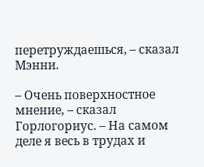перетруждаешься, – сказал Мэнни.

– Очень поверхностное мнение, – сказал Горлогориус. – На самом деле я весь в трудах и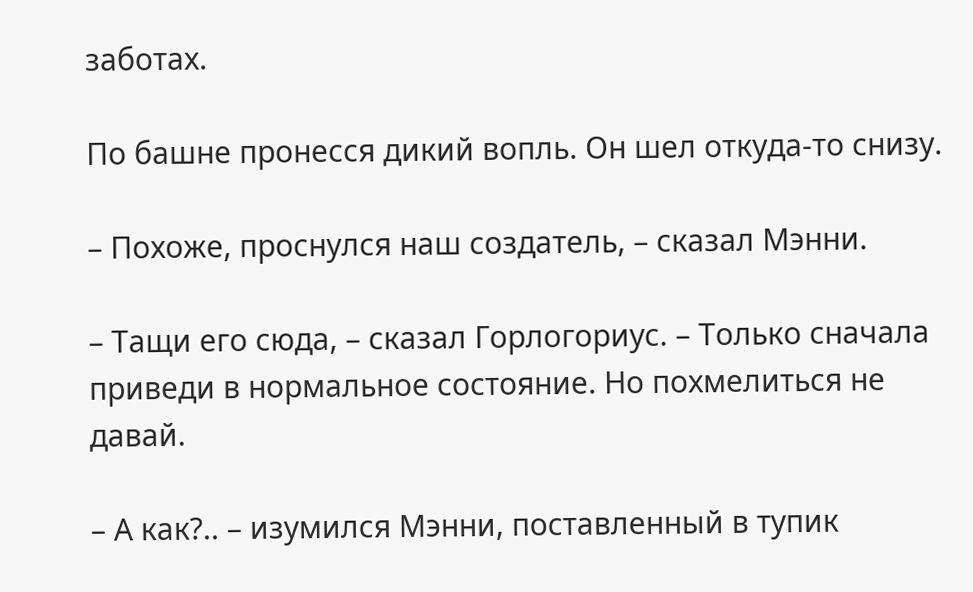заботах.

По башне пронесся дикий вопль. Он шел откуда-то снизу.

– Похоже, проснулся наш создатель, – сказал Мэнни.

– Тащи его сюда, – сказал Горлогориус. – Только сначала приведи в нормальное состояние. Но похмелиться не давай.

– А как?.. – изумился Мэнни, поставленный в тупик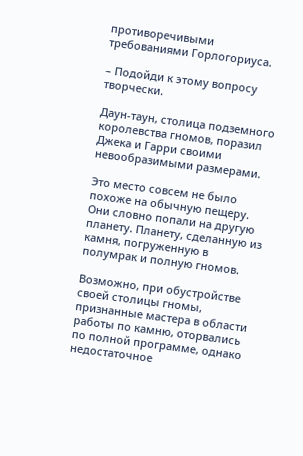противоречивыми требованиями Горлогориуса.

– Подойди к этому вопросу творчески.

Даун-таун, столица подземного королевства гномов, поразил Джека и Гарри своими невообразимыми размерами.

Это место совсем не было похоже на обычную пещеру. Они словно попали на другую планету. Планету, сделанную из камня, погруженную в полумрак и полную гномов.

Возможно, при обустройстве своей столицы гномы, признанные мастера в области работы по камню, оторвались по полной программе, однако недостаточное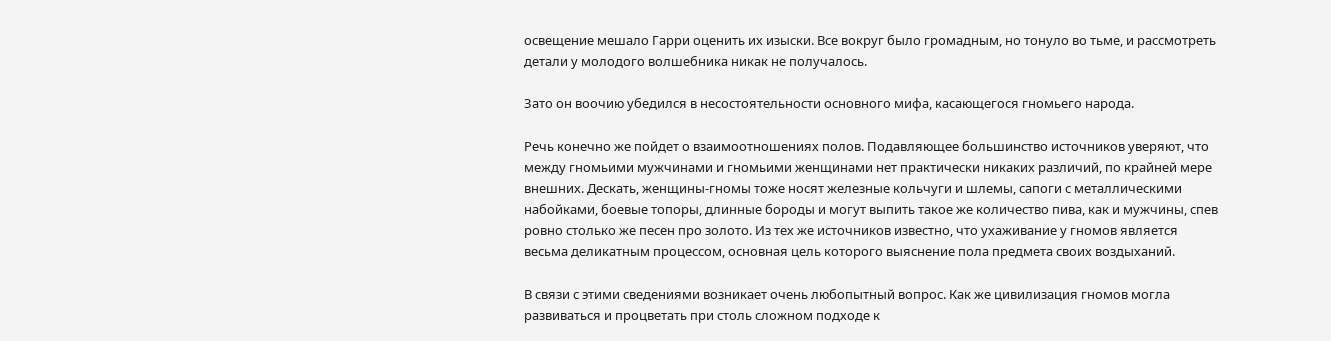освещение мешало Гарри оценить их изыски. Все вокруг было громадным, но тонуло во тьме, и рассмотреть детали у молодого волшебника никак не получалось.

Зато он воочию убедился в несостоятельности основного мифа, касающегося гномьего народа.

Речь конечно же пойдет о взаимоотношениях полов. Подавляющее большинство источников уверяют, что между гномьими мужчинами и гномьими женщинами нет практически никаких различий, по крайней мере внешних. Дескать, женщины-гномы тоже носят железные кольчуги и шлемы, сапоги с металлическими набойками, боевые топоры, длинные бороды и могут выпить такое же количество пива, как и мужчины, спев ровно столько же песен про золото. Из тех же источников известно, что ухаживание у гномов является весьма деликатным процессом, основная цель которого выяснение пола предмета своих воздыханий.

В связи с этими сведениями возникает очень любопытный вопрос. Как же цивилизация гномов могла развиваться и процветать при столь сложном подходе к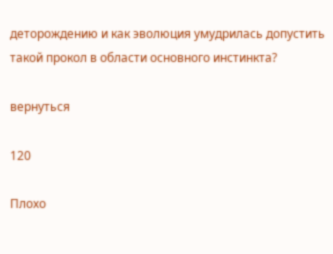деторождению и как эволюция умудрилась допустить такой прокол в области основного инстинкта?

вернуться

120

Плохо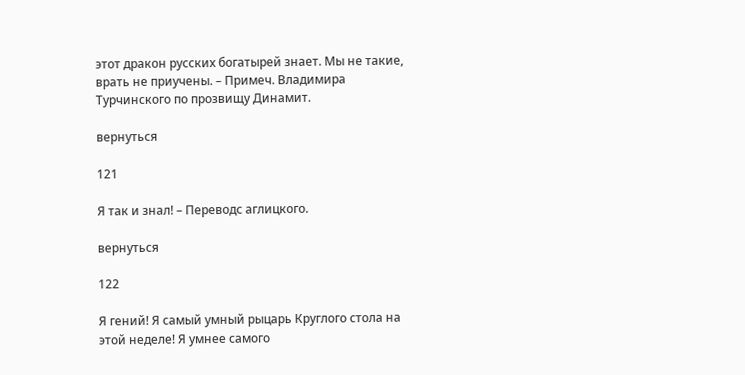этот дракон русских богатырей знает. Мы не такие, врать не приучены. – Примеч. Владимира Турчинского по прозвищу Динамит.

вернуться

121

Я так и знал! – Переводс аглицкого.

вернуться

122

Я гений! Я самый умный рыцарь Круглого стола на этой неделе! Я умнее самого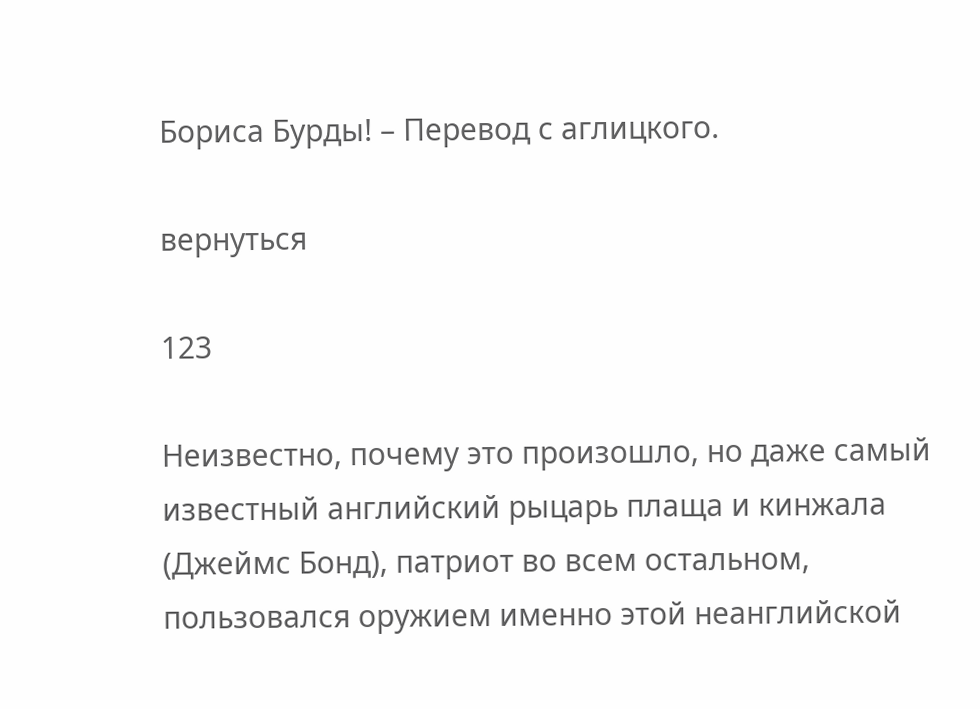Бориса Бурды! – Перевод с аглицкого.

вернуться

123

Неизвестно, почему это произошло, но даже самый известный английский рыцарь плаща и кинжала (Джеймс Бонд), патриот во всем остальном, пользовался оружием именно этой неанглийской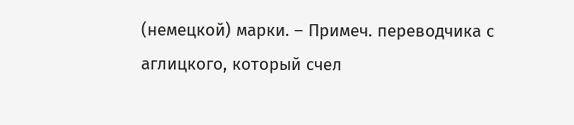(немецкой) марки. – Примеч. переводчика с аглицкого, который счел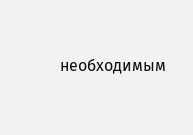необходимым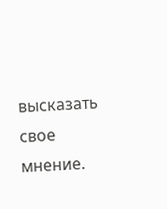высказать свое мнение.